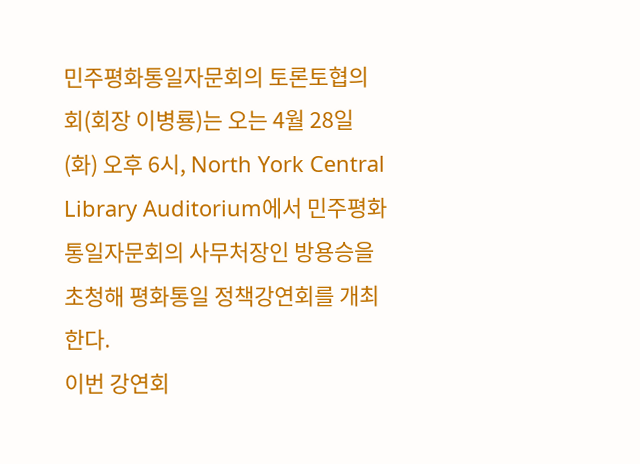민주평화통일자문회의 토론토협의회(회장 이병룡)는 오는 4월 28일(화) 오후 6시, North York Central Library Auditorium에서 민주평화통일자문회의 사무처장인 방용승을 초청해 평화통일 정책강연회를 개최한다.
이번 강연회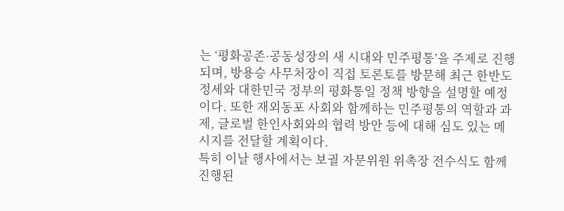는 ‘평화공존·공동성장의 새 시대와 민주평통’을 주제로 진행되며, 방용승 사무처장이 직접 토론토를 방문해 최근 한반도 정세와 대한민국 정부의 평화통일 정책 방향을 설명할 예정이다. 또한 재외동포 사회와 함께하는 민주평통의 역할과 과제, 글로벌 한인사회와의 협력 방안 등에 대해 심도 있는 메시지를 전달할 계획이다.
특히 이날 행사에서는 보궐 자문위원 위촉장 전수식도 함께 진행된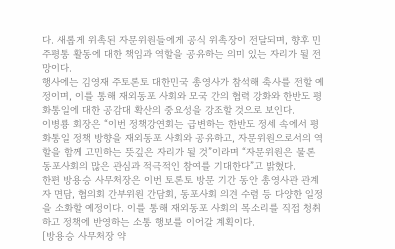다. 새롭게 위촉된 자문위원들에게 공식 위촉장이 전달되며, 향후 민주평통 활동에 대한 책임과 역할을 공유하는 의미 있는 자리가 될 전망이다.
행사에는 김영재 주토론토 대한민국 총영사가 참석해 축사를 전할 예정이며, 이를 통해 재외동포 사회와 모국 간의 협력 강화와 한반도 평화통일에 대한 공감대 확산의 중요성을 강조할 것으로 보인다.
이병룡 회장은 “이번 정책강연회는 급변하는 한반도 정세 속에서 평화통일 정책 방향을 재외동포 사회와 공유하고, 자문위원으로서의 역할을 함께 고민하는 뜻깊은 자리가 될 것”이라며 “자문위원은 물론 동포사회의 많은 관심과 적극적인 참여를 기대한다”고 밝혔다.
한편 방용승 사무처장은 이번 토론토 방문 기간 동안 총영사관 관계자 면담, 협의회 간부위원 간담회, 동포사회 의견 수렴 등 다양한 일정을 소화할 예정이다. 이를 통해 재외동포 사회의 목소리를 직접 청취하고 정책에 반영하는 소통 행보를 이어갈 계획이다.
[방용승 사무처장 약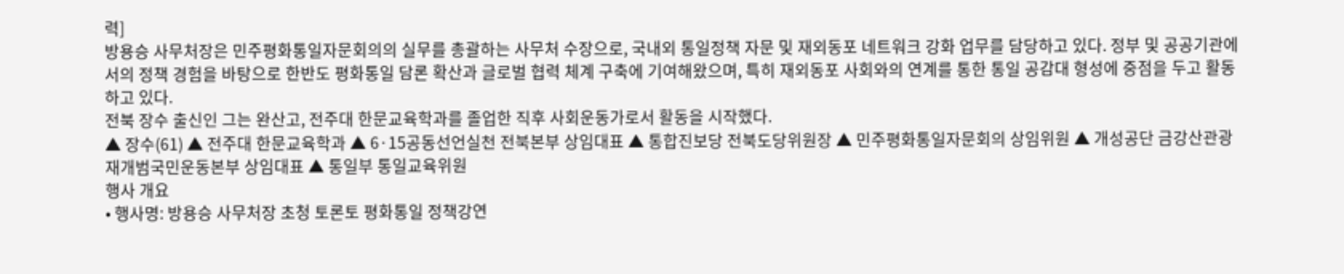력]
방용승 사무처장은 민주평화통일자문회의의 실무를 총괄하는 사무처 수장으로, 국내외 통일정책 자문 및 재외동포 네트워크 강화 업무를 담당하고 있다. 정부 및 공공기관에서의 정책 경험을 바탕으로 한반도 평화통일 담론 확산과 글로벌 협력 체계 구축에 기여해왔으며, 특히 재외동포 사회와의 연계를 통한 통일 공감대 형성에 중점을 두고 활동하고 있다.
전북 장수 출신인 그는 완산고, 전주대 한문교육학과를 졸업한 직후 사회운동가로서 활동을 시작했다.
▲ 장수(61) ▲ 전주대 한문교육학과 ▲ 6·15공동선언실천 전북본부 상임대표 ▲ 통합진보당 전북도당위원장 ▲ 민주평화통일자문회의 상임위원 ▲ 개성공단 금강산관광재개범국민운동본부 상임대표 ▲ 통일부 통일교육위원
행사 개요
• 행사명: 방용승 사무처장 초청 토론토 평화통일 정책강연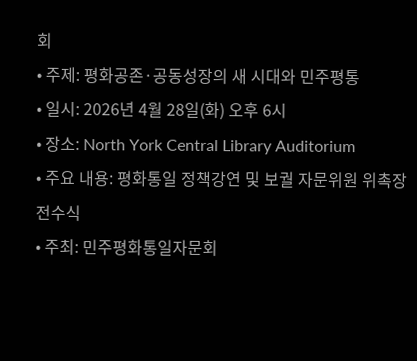회
• 주제: 평화공존·공동성장의 새 시대와 민주평통
• 일시: 2026년 4월 28일(화) 오후 6시
• 장소: North York Central Library Auditorium
• 주요 내용: 평화통일 정책강연 및 보궐 자문위원 위촉장 전수식
• 주최: 민주평화통일자문회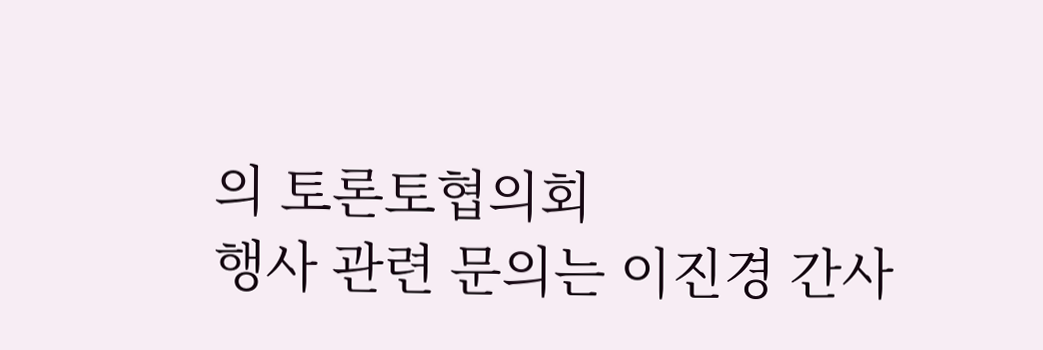의 토론토협의회
행사 관련 문의는 이진경 간사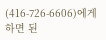(416-726-6606)에게 하면 된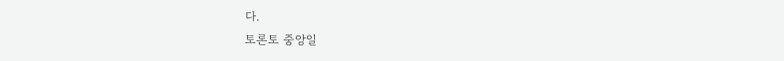다.
토론토 중앙일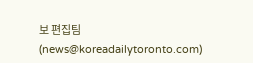보 편집팀 (news@koreadailytoronto.com)